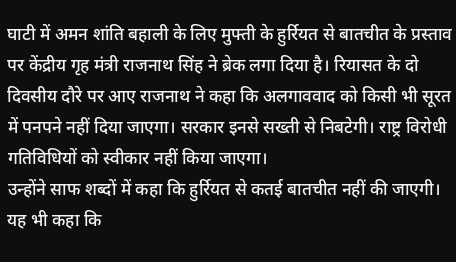घाटी में अमन शांति बहाली के लिए मुफ्ती के हुर्रियत से बातचीत के प्रस्ताव पर केंद्रीय गृह मंत्री राजनाथ सिंह ने ब्रेक लगा दिया है। रियासत के दो दिवसीय दौरे पर आए राजनाथ ने कहा कि अलगाववाद को किसी भी सूरत में पनपने नहीं दिया जाएगा। सरकार इनसे सख्ती से निबटेगी। राष्ट्र विरोधी गतिविधियों को स्वीकार नहीं किया जाएगा।
उन्होंने साफ शब्दों में कहा कि हुर्रियत से कतई बातचीत नहीं की जाएगी। यह भी कहा कि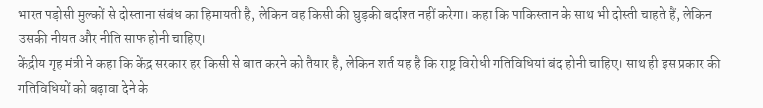भारत पड़ोसी मुल्कों से दोस्ताना संबंध का हिमायती है, लेकिन वह किसी की घुड़की बर्दाश्त नहीं करेगा। कहा कि पाकिस्तान के साथ भी दोस्ती चाहते हैं, लेकिन उसकी नीयत और नीति साफ होनी चाहिए।
केंद्रीय गृह मंत्री ने कहा कि केंद्र सरकार हर किसी से बात करने को तैयार है, लेकिन शर्त यह है कि राष्ट्र विरोधी गतिविधियां बंद होनी चाहिए। साथ ही इस प्रकार की गतिविधियों को बढ़ावा देने के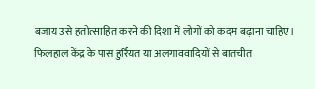बजाय उसे हतोत्साहित करने की दिशा में लोगों को कदम बढ़ाना चाहिए। फिलहाल केंद्र के पास हुर्रियत या अलगाववादियों से बातचीत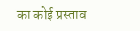का कोई प्रस्ताव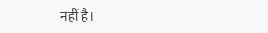नहीं है।